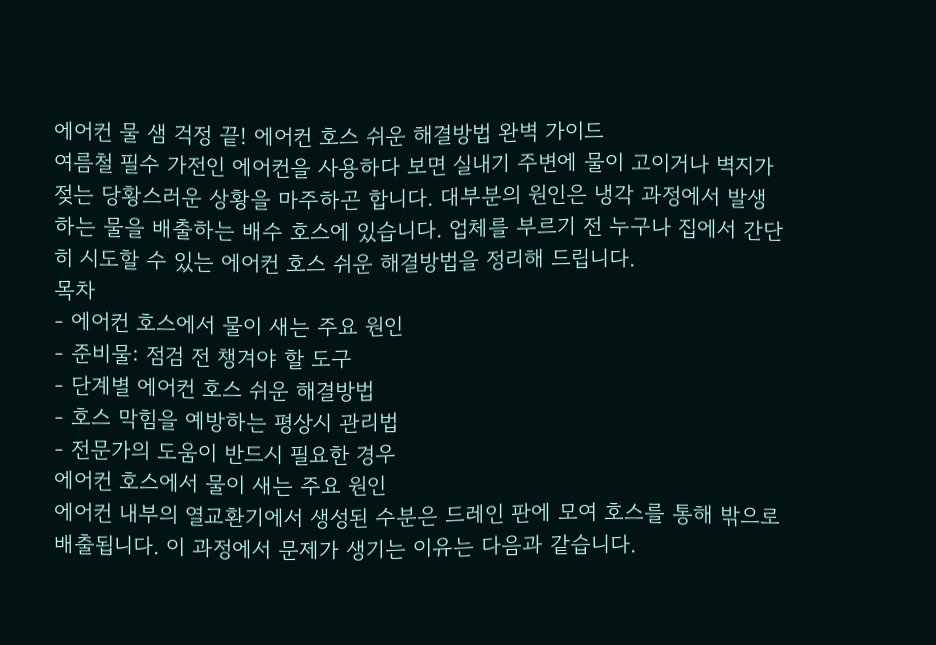에어컨 물 샘 걱정 끝! 에어컨 호스 쉬운 해결방법 완벽 가이드
여름철 필수 가전인 에어컨을 사용하다 보면 실내기 주변에 물이 고이거나 벽지가 젖는 당황스러운 상황을 마주하곤 합니다. 대부분의 원인은 냉각 과정에서 발생하는 물을 배출하는 배수 호스에 있습니다. 업체를 부르기 전 누구나 집에서 간단히 시도할 수 있는 에어컨 호스 쉬운 해결방법을 정리해 드립니다.
목차
- 에어컨 호스에서 물이 새는 주요 원인
- 준비물: 점검 전 챙겨야 할 도구
- 단계별 에어컨 호스 쉬운 해결방법
- 호스 막힘을 예방하는 평상시 관리법
- 전문가의 도움이 반드시 필요한 경우
에어컨 호스에서 물이 새는 주요 원인
에어컨 내부의 열교환기에서 생성된 수분은 드레인 판에 모여 호스를 통해 밖으로 배출됩니다. 이 과정에서 문제가 생기는 이유는 다음과 같습니다.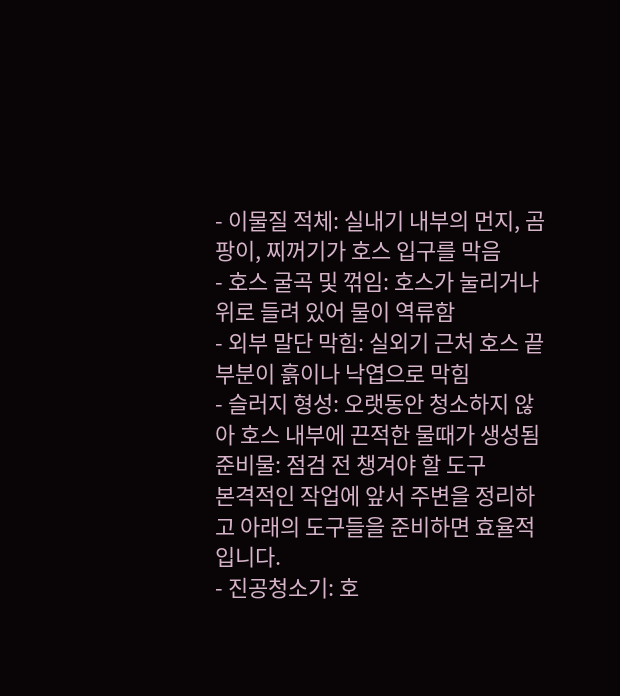- 이물질 적체: 실내기 내부의 먼지, 곰팡이, 찌꺼기가 호스 입구를 막음
- 호스 굴곡 및 꺾임: 호스가 눌리거나 위로 들려 있어 물이 역류함
- 외부 말단 막힘: 실외기 근처 호스 끝부분이 흙이나 낙엽으로 막힘
- 슬러지 형성: 오랫동안 청소하지 않아 호스 내부에 끈적한 물때가 생성됨
준비물: 점검 전 챙겨야 할 도구
본격적인 작업에 앞서 주변을 정리하고 아래의 도구들을 준비하면 효율적입니다.
- 진공청소기: 호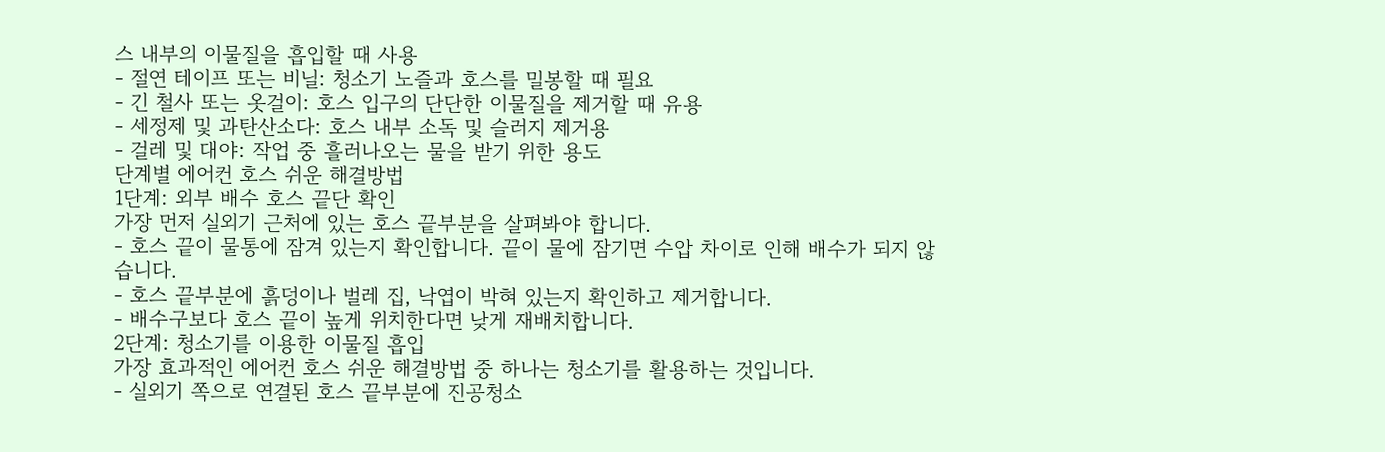스 내부의 이물질을 흡입할 때 사용
- 절연 테이프 또는 비닐: 청소기 노즐과 호스를 밀봉할 때 필요
- 긴 철사 또는 옷걸이: 호스 입구의 단단한 이물질을 제거할 때 유용
- 세정제 및 과탄산소다: 호스 내부 소독 및 슬러지 제거용
- 걸레 및 대야: 작업 중 흘러나오는 물을 받기 위한 용도
단계별 에어컨 호스 쉬운 해결방법
1단계: 외부 배수 호스 끝단 확인
가장 먼저 실외기 근처에 있는 호스 끝부분을 살펴봐야 합니다.
- 호스 끝이 물통에 잠겨 있는지 확인합니다. 끝이 물에 잠기면 수압 차이로 인해 배수가 되지 않습니다.
- 호스 끝부분에 흙덩이나 벌레 집, 낙엽이 박혀 있는지 확인하고 제거합니다.
- 배수구보다 호스 끝이 높게 위치한다면 낮게 재배치합니다.
2단계: 청소기를 이용한 이물질 흡입
가장 효과적인 에어컨 호스 쉬운 해결방법 중 하나는 청소기를 활용하는 것입니다.
- 실외기 쪽으로 연결된 호스 끝부분에 진공청소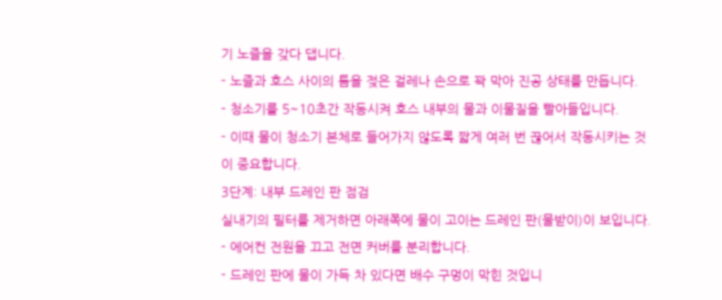기 노즐을 갖다 댑니다.
- 노즐과 호스 사이의 틈을 젖은 걸레나 손으로 꽉 막아 진공 상태를 만듭니다.
- 청소기를 5~10초간 작동시켜 호스 내부의 물과 이물질을 빨아들입니다.
- 이때 물이 청소기 본체로 들어가지 않도록 짧게 여러 번 끊어서 작동시키는 것이 중요합니다.
3단계: 내부 드레인 판 점검
실내기의 필터를 제거하면 아래쪽에 물이 고이는 드레인 판(물받이)이 보입니다.
- 에어컨 전원을 끄고 전면 커버를 분리합니다.
- 드레인 판에 물이 가득 차 있다면 배수 구멍이 막힌 것입니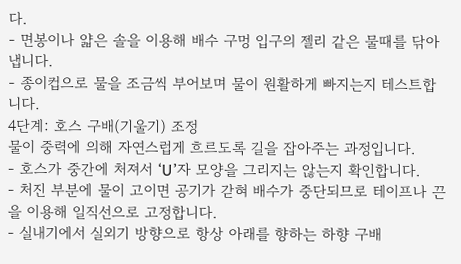다.
- 면봉이나 얇은 솔을 이용해 배수 구멍 입구의 젤리 같은 물때를 닦아냅니다.
- 종이컵으로 물을 조금씩 부어보며 물이 원활하게 빠지는지 테스트합니다.
4단계: 호스 구배(기울기) 조정
물이 중력에 의해 자연스럽게 흐르도록 길을 잡아주는 과정입니다.
- 호스가 중간에 처져서 ‘U’자 모양을 그리지는 않는지 확인합니다.
- 처진 부분에 물이 고이면 공기가 갇혀 배수가 중단되므로 테이프나 끈을 이용해 일직선으로 고정합니다.
- 실내기에서 실외기 방향으로 항상 아래를 향하는 하향 구배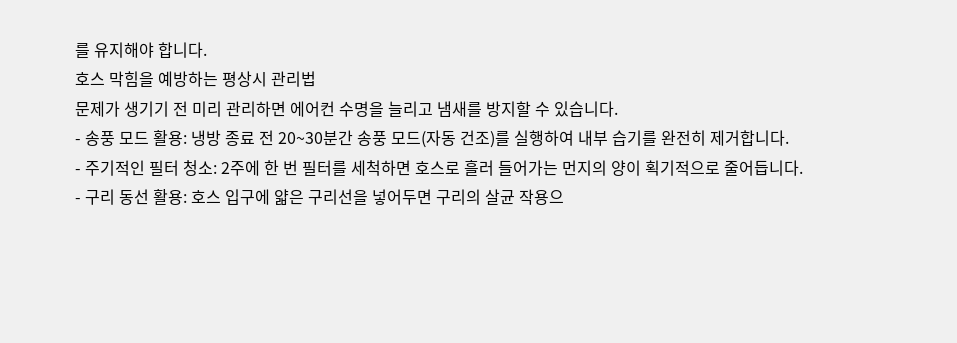를 유지해야 합니다.
호스 막힘을 예방하는 평상시 관리법
문제가 생기기 전 미리 관리하면 에어컨 수명을 늘리고 냄새를 방지할 수 있습니다.
- 송풍 모드 활용: 냉방 종료 전 20~30분간 송풍 모드(자동 건조)를 실행하여 내부 습기를 완전히 제거합니다.
- 주기적인 필터 청소: 2주에 한 번 필터를 세척하면 호스로 흘러 들어가는 먼지의 양이 획기적으로 줄어듭니다.
- 구리 동선 활용: 호스 입구에 얇은 구리선을 넣어두면 구리의 살균 작용으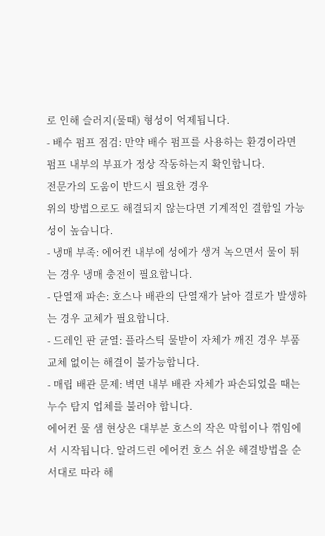로 인해 슬러지(물때) 형성이 억제됩니다.
- 배수 펌프 점검: 만약 배수 펌프를 사용하는 환경이라면 펌프 내부의 부표가 정상 작동하는지 확인합니다.
전문가의 도움이 반드시 필요한 경우
위의 방법으로도 해결되지 않는다면 기계적인 결함일 가능성이 높습니다.
- 냉매 부족: 에어컨 내부에 성에가 생겨 녹으면서 물이 튀는 경우 냉매 충전이 필요합니다.
- 단열재 파손: 호스나 배관의 단열재가 낡아 결로가 발생하는 경우 교체가 필요합니다.
- 드레인 판 균열: 플라스틱 물받이 자체가 깨진 경우 부품 교체 없이는 해결이 불가능합니다.
- 매립 배관 문제: 벽면 내부 배관 자체가 파손되었을 때는 누수 탐지 업체를 불러야 합니다.
에어컨 물 샘 현상은 대부분 호스의 작은 막힘이나 꺾임에서 시작됩니다. 알려드린 에어컨 호스 쉬운 해결방법을 순서대로 따라 해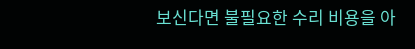보신다면 불필요한 수리 비용을 아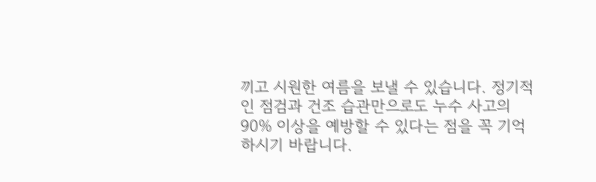끼고 시원한 여름을 보낼 수 있습니다. 정기적인 점검과 건조 습관만으로도 누수 사고의 90% 이상을 예방할 수 있다는 점을 꼭 기억하시기 바랍니다.